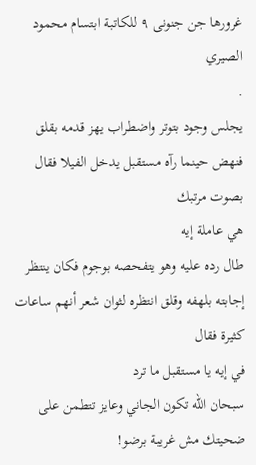غرورها جن جنونى ٩ للكاتبة ابتسام محمود الصيري
.
يجلس وجود بتوتر واضطراب يهز قدمه بقلق فنهض حينما رآه مستقبل يدخل الفيلا فقال بصوت مرتبك
هي عاملة إيه
طال رده عليه وهو يتفحصه بوجوم فكان ينتظر إجابته بلهفه وقلق انتظره لثوان شعر أنهم ساعات كثيرة فقال
في إيه يا مستقبل ما ترد
سبحان الله تكون الجاني وعايز تتطمن على ضحيتك مش غريبة برضو!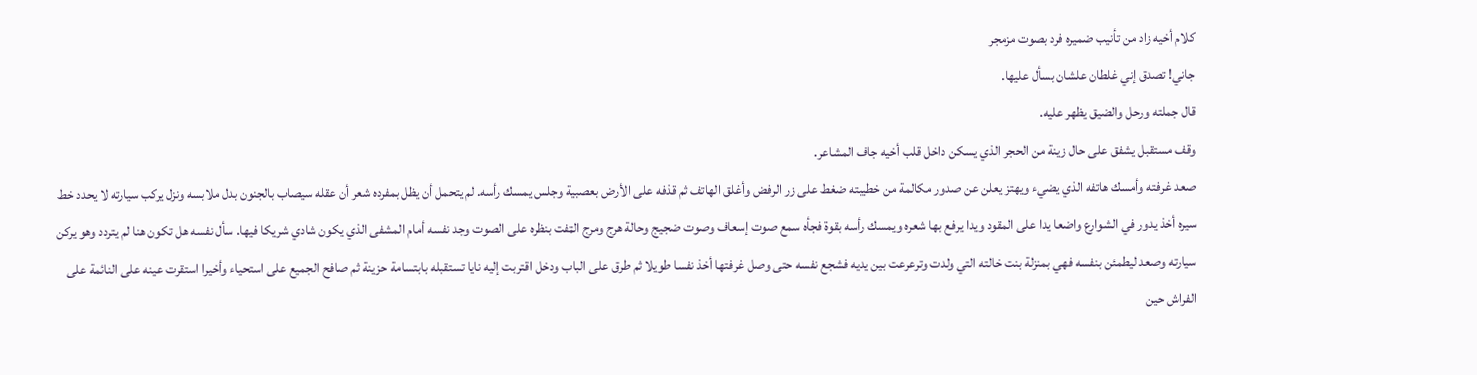كلام أخيه زاد من تأنيب ضميره فرد بصوت مزمجر
جاني! تصدق إني غلطان علشان بسأل عليها.
قال جملته ورحل والضيق يظهر عليه.
وقف مستقبل يشفق على حال زينة من الحجر الذي يسكن داخل قلب أخيه جاف المشاعر.
صعد غرفته وأمسك هاتفه الذي يضيء ويهتز يعلن عن صدور مكالمة من خطيبته ضغط على زر الرفض وأغلق الهاتف ثم قذفه على الأرض بعصبية وجلس يمسك رأسه. لم يتحمل أن يظل بمفرده شعر أن عقله سيصاب بالجنون بدل ملابسه ونزل يركب سيارته لا يحدد خط سيره أخذ يدور في الشوارع واضعا يدا على المقود ويدا يرفع بها شعره ويمسك رأسه بقوة فجأه سمع صوت إسعاف وصوت ضجيج وحالة هرج ومرج الټفت بنظره على الصوت وجد نفسه أمام المشفى الذي يكون شادي شريكا فيها. سأل نفسه هل تكون هنا لم يتردد وهو يركن سيارته وصعد ليطمئن بنفسه فهي بمنزلة بنت خالته التي ولدت وترعرعت بين يديه فشجع نفسه حتى وصل غرفتها أخذ نفسا طويلا ثم طرق على الباب ودخل اقتربت إليه نايا تستقبله بابتسامة حزينة ثم صافح الجميع على استحياء وأخيرا استقرت عينه على النائمة على الفراش حين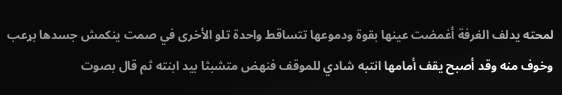لمحته يدلف الغرفة أغمضت عينها بقوة ودموعها تتساقط واحدة تلو الأخرى في صمت ينكمش جسدها بړعب وخوف منه وقد أصبح يقف أمامها انتبه شادي للموقف فنهض متشبثا بيد ابنته ثم قال بصوت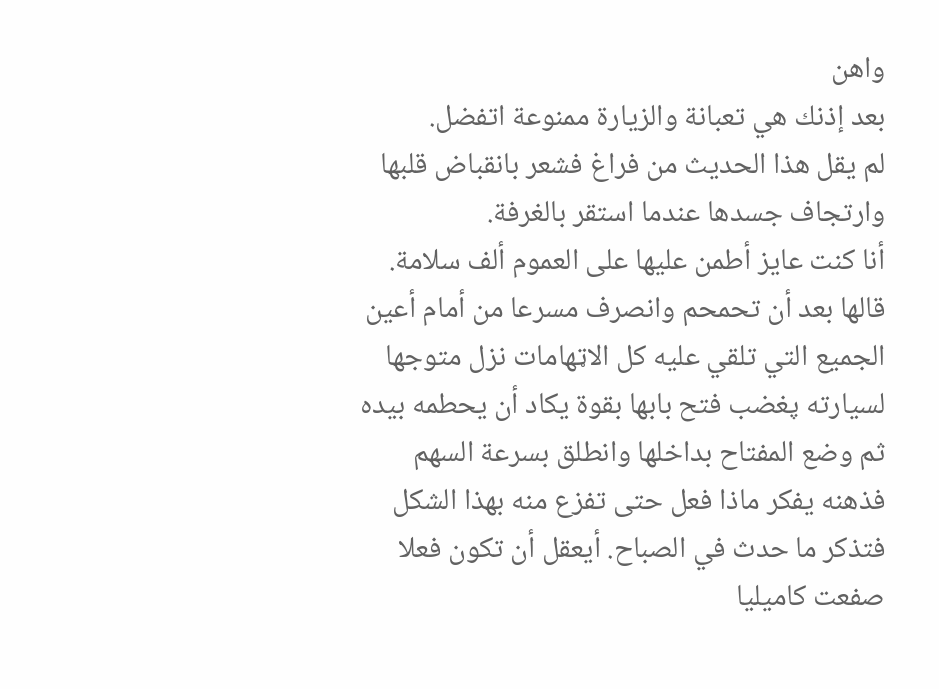واهن
بعد إذنك هي تعبانة والزيارة ممنوعة اتفضل.
لم يقل هذا الحديث من فراغ فشعر بانقباض قلبها وارتجاف جسدها عندما استقر بالغرفة.
أنا كنت عايز أطمن عليها على العموم ألف سلامة.
قالها بعد أن تحمحم وانصرف مسرعا من أمام أعين الجميع التي تلقي عليه كل الاټهامات نزل متوجها لسيارته پغضب فتح بابها بقوة يكاد أن يحطمه بيده ثم وضع المفتاح بداخلها وانطلق بسرعة السهم فذهنه يفكر ماذا فعل حتى تفزع منه بهذا الشكل فتذكر ما حدث في الصباح. أيعقل أن تكون فعلا صفعت كاميليا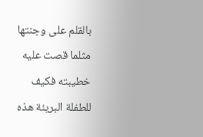بالقلم على وجنتها مثلما قصت عليه خطيبته فكيف للطفلة البريئة هذه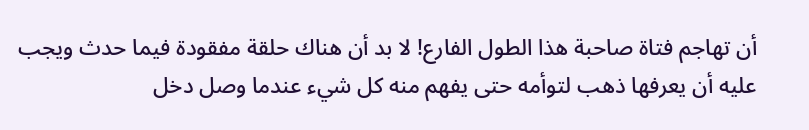أن تهاجم فتاة صاحبة هذا الطول الفارع! لا بد أن هناك حلقة مفقودة فيما حدث ويجب عليه أن يعرفها ذهب لتوأمه حتى يفهم منه كل شيء عندما وصل دخل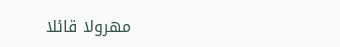مهرولا قائلا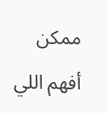ممكن أفهم اللي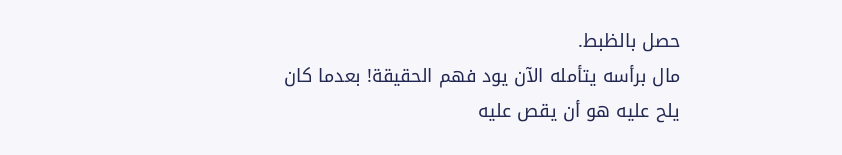حصل بالظبط.
مال برأسه يتأمله الآن يود فهم الحقيقة! بعدما كان يلح عليه هو أن يقص عليه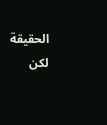الحقيقة لكن